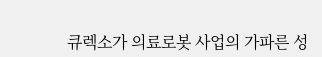큐렉소가 의료로봇 사업의 가파른 성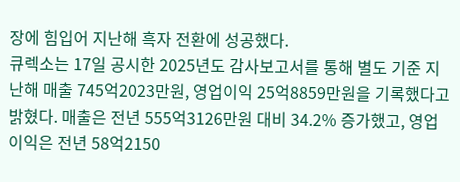장에 힘입어 지난해 흑자 전환에 성공했다.
큐렉소는 17일 공시한 2025년도 감사보고서를 통해 별도 기준 지난해 매출 745억2023만원, 영업이익 25억8859만원을 기록했다고 밝혔다. 매출은 전년 555억3126만원 대비 34.2% 증가했고, 영업이익은 전년 58억2150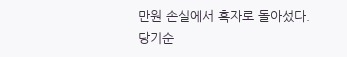만원 손실에서 흑자로 돌아섰다. 당기순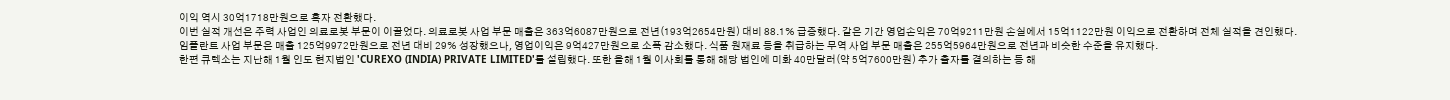이익 역시 30억1718만원으로 흑자 전환했다.
이번 실적 개선은 주력 사업인 의료로봇 부문이 이끌었다. 의료로봇 사업 부문 매출은 363억6087만원으로 전년(193억2654만원) 대비 88.1% 급증했다. 같은 기간 영업손익은 70억9211만원 손실에서 15억1122만원 이익으로 전환하며 전체 실적을 견인했다.
임플란트 사업 부문은 매출 125억9972만원으로 전년 대비 29% 성장했으나, 영업이익은 9억427만원으로 소폭 감소했다. 식품 원재료 등을 취급하는 무역 사업 부문 매출은 255억5964만원으로 전년과 비슷한 수준을 유지했다.
한편 큐렉소는 지난해 1월 인도 현지법인 'CUREXO (INDIA) PRIVATE LIMITED'를 설립했다. 또한 올해 1월 이사회를 통해 해당 법인에 미화 40만달러(약 5억7600만원) 추가 출자를 결의하는 등 해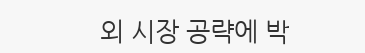외 시장 공략에 박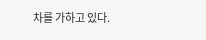차를 가하고 있다.